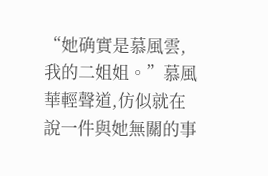“她确實是慕風雲,我的二姐姐。”慕風華輕聲道,仿似就在說一件與她無關的事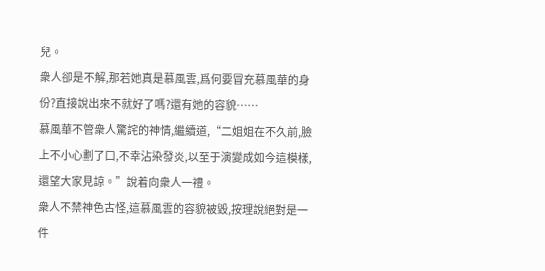兒。
衆人卻是不解,那若她真是慕風雲,爲何要冒充慕風華的身份?直接說出來不就好了嗎?還有她的容貌……
慕風華不管衆人驚詫的神情,繼續道,“二姐姐在不久前,臉上不小心劃了口,不幸沾染發炎,以至于演變成如今這模樣,還望大家見諒。”說着向衆人一禮。
衆人不禁神色古怪,這慕風雲的容貌被毀,按理說絕對是一件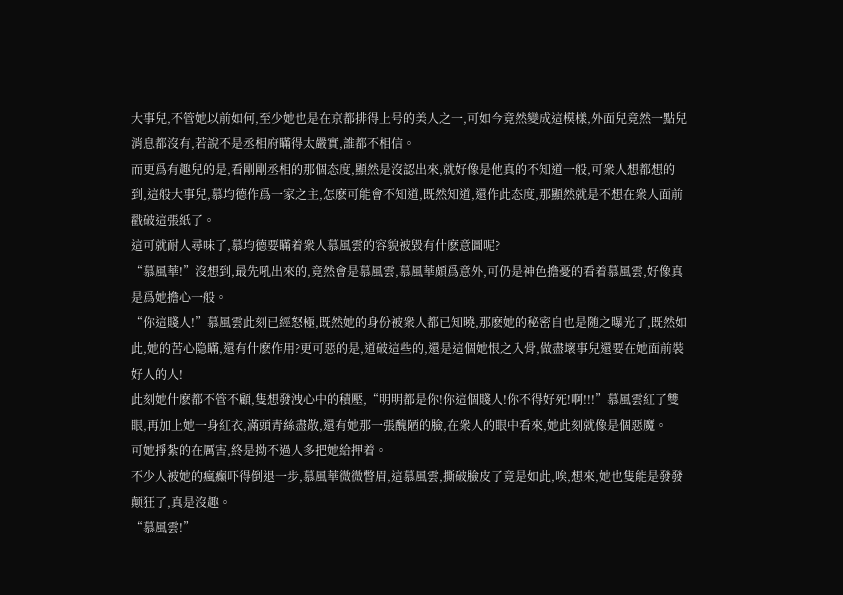大事兒,不管她以前如何,至少她也是在京都排得上号的美人之一,可如今竟然變成這模樣,外面兒竟然一點兒消息都沒有,若說不是丞相府瞞得太嚴實,誰都不相信。
而更爲有趣兒的是,看剛剛丞相的那個态度,顯然是沒認出來,就好像是他真的不知道一般,可衆人想都想的到,這般大事兒,慕均德作爲一家之主,怎麽可能會不知道,既然知道,還作此态度,那顯然就是不想在衆人面前戳破這張紙了。
這可就耐人尋味了,慕均德要瞞着衆人慕風雲的容貌被毀有什麽意圖呢?
“慕風華!”沒想到,最先吼出來的,竟然會是慕風雲,慕風華頗爲意外,可仍是神色擔憂的看着慕風雲,好像真是爲她擔心一般。
“你這賤人!”慕風雲此刻已經怒極,既然她的身份被衆人都已知曉,那麽她的秘密自也是随之曝光了,既然如此,她的苦心隐瞞,還有什麽作用?更可惡的是,道破這些的,還是這個她恨之入骨,做盡壞事兒還要在她面前裝好人的人!
此刻她什麽都不管不顧,隻想發洩心中的積壓,“明明都是你!你這個賤人!你不得好死!啊!!!”慕風雲紅了雙眼,再加上她一身紅衣,滿頭青絲盡散,還有她那一張醜陋的臉,在衆人的眼中看來,她此刻就像是個惡魔。
可她掙紮的在厲害,終是拗不過人多把她給押着。
不少人被她的瘋癫吓得倒退一步,慕風華微微瞥眉,這慕風雲,撕破臉皮了竟是如此,唉,想來,她也隻能是發發颠狂了,真是沒趣。
“慕風雲!”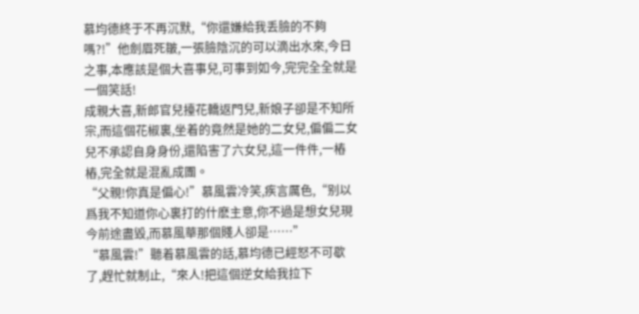慕均德終于不再沉默,“你還嫌給我丢臉的不夠嗎?!”他劍眉死皺,一張臉陰沉的可以滴出水來,今日之事,本應該是個大喜事兒,可事到如今,完完全全就是一個笑話!
成親大喜,新郎官兒擡花轎返門兒,新娘子卻是不知所宗,而這個花椒裏,坐着的竟然是她的二女兒,偏偏二女兒不承認自身身份,還陷害了六女兒,這一件件,一樁樁,完全就是混亂成團。
“父親!你真是偏心!”慕風雲冷笑,疾言厲色,“别以爲我不知道你心裏打的什麽主意,你不過是想女兒現今前途盡毀,而慕風華那個賤人卻是……”
“慕風雲!”聽着慕風雲的話,慕均德已經怒不可歇了,趕忙就制止,“來人!把這個逆女給我拉下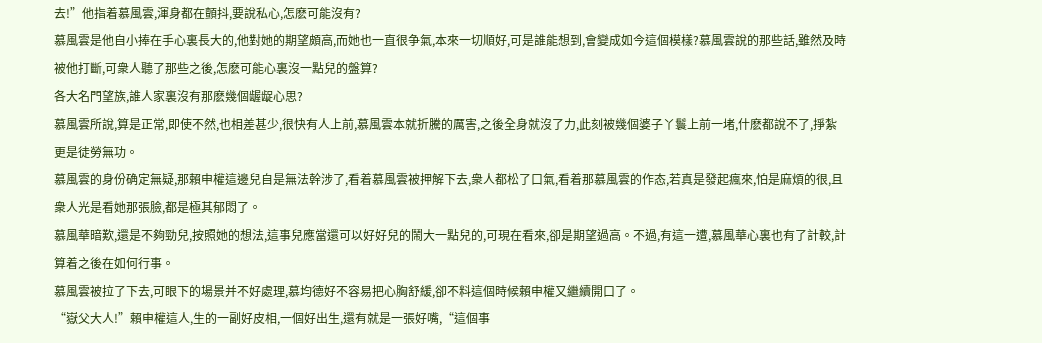去!”他指着慕風雲,渾身都在顫抖,要說私心,怎麽可能沒有?
慕風雲是他自小捧在手心裏長大的,他對她的期望頗高,而她也一直很争氣,本來一切順好,可是誰能想到,會變成如今這個模樣?慕風雲說的那些話,雖然及時被他打斷,可衆人聽了那些之後,怎麽可能心裏沒一點兒的盤算?
各大名門望族,誰人家裏沒有那麽幾個龌龊心思?
慕風雲所說,算是正常,即使不然,也相差甚少,很快有人上前,慕風雲本就折騰的厲害,之後全身就沒了力,此刻被幾個婆子丫鬟上前一堵,什麽都說不了,掙紮更是徒勞無功。
慕風雲的身份确定無疑,那賴申權這邊兒自是無法幹涉了,看着慕風雲被押解下去,衆人都松了口氣,看着那慕風雲的作态,若真是發起瘋來,怕是麻煩的很,且衆人光是看她那張臉,都是極其郁悶了。
慕風華暗歎,還是不夠勁兒,按照她的想法,這事兒應當還可以好好兒的鬧大一點兒的,可現在看來,卻是期望過高。不過,有這一遭,慕風華心裏也有了計較,計算着之後在如何行事。
慕風雲被拉了下去,可眼下的場景并不好處理,慕均德好不容易把心胸舒緩,卻不料這個時候賴申權又繼續開口了。
“嶽父大人!”賴申權這人,生的一副好皮相,一個好出生,還有就是一張好嘴,“這個事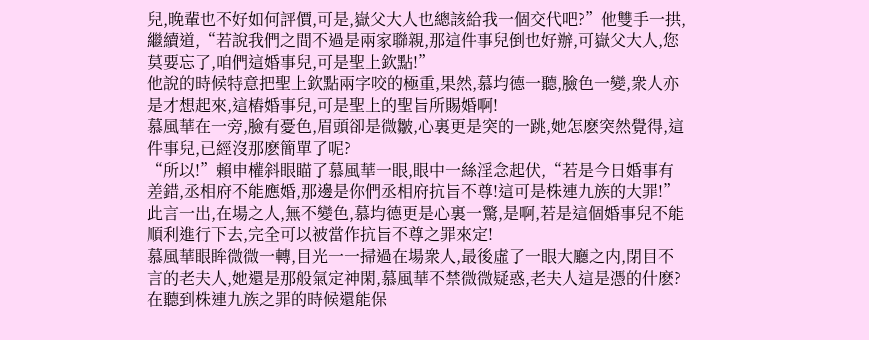兒,晚輩也不好如何評價,可是,嶽父大人也總該給我一個交代吧?”他雙手一拱,繼續道,“若說我們之間不過是兩家聯親,那這件事兒倒也好辦,可嶽父大人,您莫要忘了,咱們這婚事兒,可是聖上欽點!”
他說的時候特意把聖上欽點兩字咬的極重,果然,慕均德一聽,臉色一變,衆人亦是才想起來,這樁婚事兒,可是聖上的聖旨所賜婚啊!
慕風華在一旁,臉有憂色,眉頭卻是微皺,心裏更是突的一跳,她怎麽突然覺得,這件事兒,已經沒那麽簡單了呢?
“所以!”賴申權斜眼瞄了慕風華一眼,眼中一絲淫念起伏,“若是今日婚事有差錯,丞相府不能應婚,那邊是你們丞相府抗旨不尊!這可是株連九族的大罪!”
此言一出,在場之人,無不變色,慕均德更是心裏一驚,是啊,若是這個婚事兒不能順利進行下去,完全可以被當作抗旨不尊之罪來定!
慕風華眼眸微微一轉,目光一一掃過在場衆人,最後虛了一眼大廳之内,閉目不言的老夫人,她還是那般氣定神閑,慕風華不禁微微疑惑,老夫人這是憑的什麽?在聽到株連九族之罪的時候還能保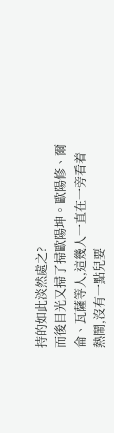持的如此淡然處之?
而後目光又掃了掃歐陽坤。歐陽修、爾侖、瓦薩等人,這幾人一直在一旁看着熱鬧,沒有一點兒要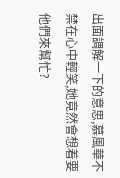出面調解一下的意思,慕風華不禁在心中輕笑,她竟然會想着要他們來幫忙?